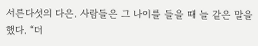서른다섯의 다은. 사람들은 그 나이를 들을 때 늘 같은 말을 했다. “더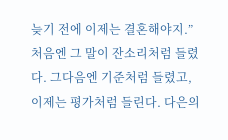늦기 전에 이제는 결혼해야지.” 처음엔 그 말이 잔소리처럼 들렸다. 그다음엔 기준처럼 들렸고, 이제는 평가처럼 들린다. 다은의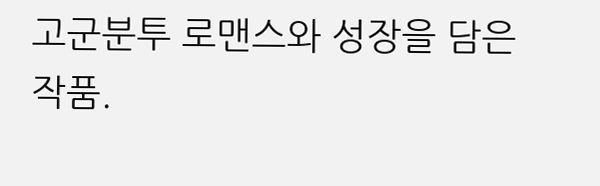고군분투 로맨스와 성장을 담은 작품.